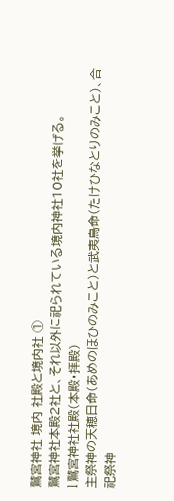鷲宮神社 境内 社殿と境内社 ①
鷲宮神社本殿2社と、それ以外に祀られている境内神社10社を挙げる。
l 鷲宮神社社殿(本殿・拝殿)
主祭神の天穂日命(あめのほひのみこと)と武夷鳥命(たけひなとりのみこと)、合祀祭神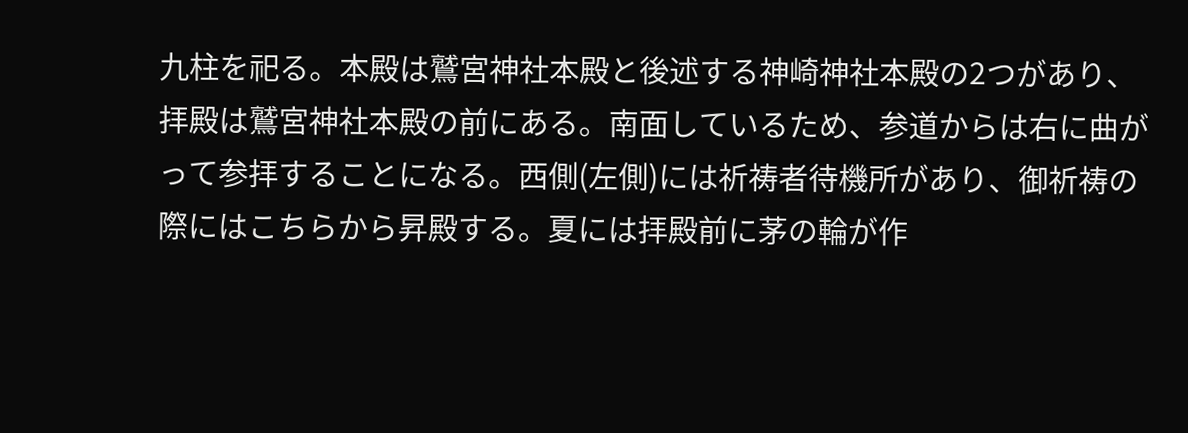九柱を祀る。本殿は鷲宮神社本殿と後述する神崎神社本殿の2つがあり、拝殿は鷲宮神社本殿の前にある。南面しているため、参道からは右に曲がって参拝することになる。西側(左側)には祈祷者待機所があり、御祈祷の際にはこちらから昇殿する。夏には拝殿前に茅の輪が作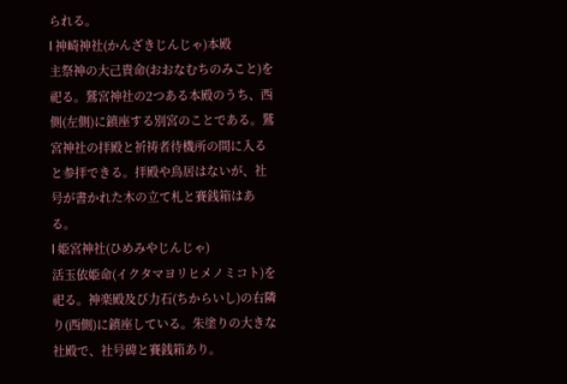られる。
l 神崎神社(かんざきじんじゃ)本殿
主祭神の大己貴命(おおなむちのみこと)を祀る。鷲宮神社の2つある本殿のうち、西側(左側)に鎮座する別宮のことである。鷲宮神社の拝殿と祈祷者待機所の間に入ると参拝できる。拝殿や鳥居はないが、社号が書かれた木の立て札と賽銭箱はある。
l 姫宮神社(ひめみやじんじゃ)
活玉依姫命(イクタマヨリヒメノミコト)を祀る。神楽殿及び力石(ちからいし)の右隣り(西側)に鎮座している。朱塗りの大きな社殿で、社号碑と賽銭箱あり。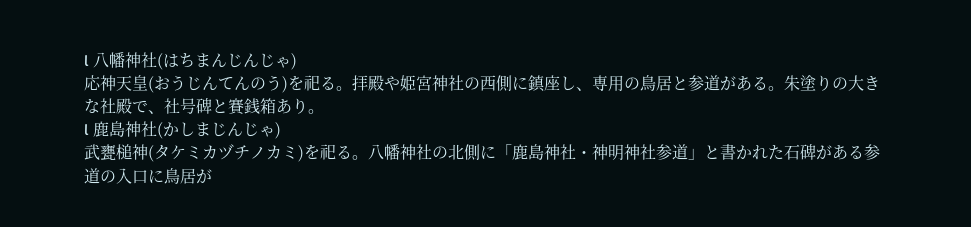l 八幡神社(はちまんじんじゃ)
応神天皇(おうじんてんのう)を祀る。拝殿や姫宮神社の西側に鎮座し、専用の鳥居と参道がある。朱塗りの大きな社殿で、社号碑と賽銭箱あり。
l 鹿島神社(かしまじんじゃ)
武甕槌神(タケミカヅチノカミ)を祀る。八幡神社の北側に「鹿島神社・神明神社参道」と書かれた石碑がある参道の入口に鳥居が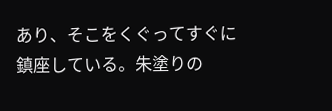あり、そこをくぐってすぐに鎮座している。朱塗りの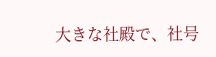大きな社殿で、社号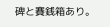碑と賽銭箱あり。